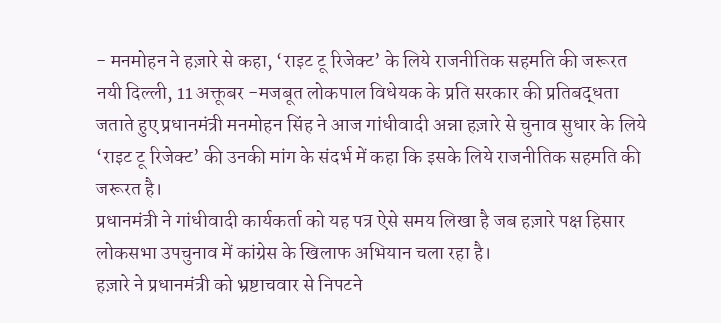- मनमोहन ने हज़ारे से कहा, ‘राइट टू रिजेक्ट’ के लिये राजनीतिक सहमति की जरूरत
नयी दिल्ली, 11 अक्तूबर -मजबूत लोकपाल विधेयक के प्रति सरकार की प्रतिबद्धता जताते हुए प्रधानमंत्री मनमोहन सिंह ने आज गांधीवादी अन्ना हज़ारे से चुनाव सुधार के लिये ‘राइट टू रिजेक्ट’ की उनकी मांग के संदर्भ में कहा कि इसके लिये राजनीतिक सहमति की जरूरत है।
प्रधानमंत्री ने गांधीवादी कार्यकर्ता को यह पत्र ऐसे समय लिखा है जब हज़ारे पक्ष हिसार लोकसभा उपचुनाव में कांग्रेस के खिलाफ अभियान चला रहा है।
हज़ारे ने प्रधानमंत्री को भ्रष्टाचवार से निपटने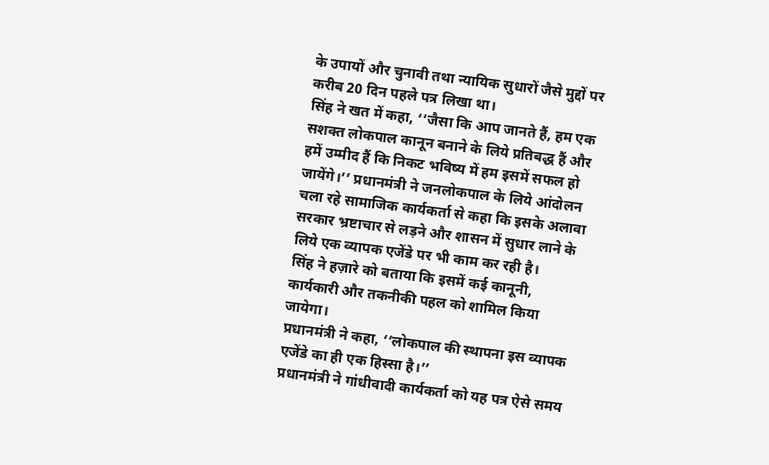के उपायों और चुनावी तथा न्यायिक सुधारों जैसे मुद्दों पर करीब 20 दिन पहले पत्र लिखा था।
सिंह ने खत में कहा, ‘‘जैसा कि आप जानते हैं, हम एक सशक्त लोकपाल कानून बनाने के लिये प्रतिबद्ध हैं और हमें उम्मीद हैं कि निकट भविष्य में हम इसमें सफल हो जायेंगे।’’ प्रधानमंत्री ने जनलोकपाल के लिये आंदोलन चला रहे सामाजिक कार्यकर्ता से कहा कि इसके अलावा सरकार भ्रष्टाचार से लड़ने और शासन में सुधार लाने के लिये एक व्यापक एजेंडे पर भी काम कर रही है।
सिंह ने हज़ारे को बताया कि इसमें कई कानूनी, कार्यकारी और तकनीकी पहल को शामिल किया जायेगा।
प्रधानमंत्री ने कहा, ‘‘लोकपाल की स्थापना इस व्यापक एजेंडे का ही एक हिस्सा है।’’
प्रधानमंत्री ने गांधीवादी कार्यकर्ता को यह पत्र ऐसे समय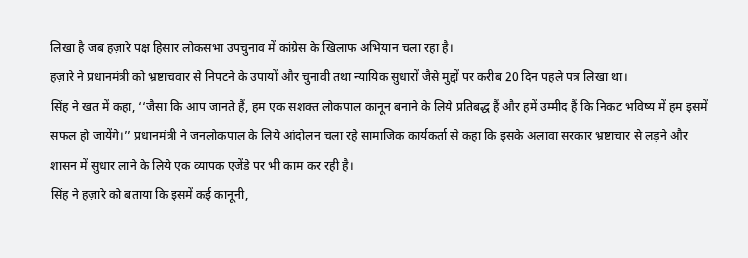लिखा है जब हज़ारे पक्ष हिसार लोकसभा उपचुनाव में कांग्रेस के खिलाफ अभियान चला रहा है।
हज़ारे ने प्रधानमंत्री को भ्रष्टाचवार से निपटने के उपायों और चुनावी तथा न्यायिक सुधारों जैसे मुद्दों पर करीब 20 दिन पहले पत्र लिखा था।
सिंह ने खत में कहा, ‘‘जैसा कि आप जानते हैं, हम एक सशक्त लोकपाल कानून बनाने के लिये प्रतिबद्ध हैं और हमें उम्मीद हैं कि निकट भविष्य में हम इसमें सफल हो जायेंगे।’’ प्रधानमंत्री ने जनलोकपाल के लिये आंदोलन चला रहे सामाजिक कार्यकर्ता से कहा कि इसके अलावा सरकार भ्रष्टाचार से लड़ने और शासन में सुधार लाने के लिये एक व्यापक एजेंडे पर भी काम कर रही है।
सिंह ने हज़ारे को बताया कि इसमें कई कानूनी,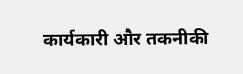कार्यकारी और तकनीकी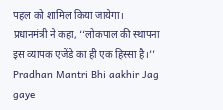पहल को शामिल किया जायेगा।
प्रधानमंत्री ने कहा, ‘‘लोकपाल की स्थापना इस व्यापक एजेंडे का ही एक हिस्सा है।’’
Pradhan Mantri Bhi aakhir Jag gaye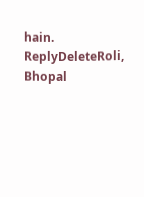hain.
ReplyDeleteRoli, Bhopal